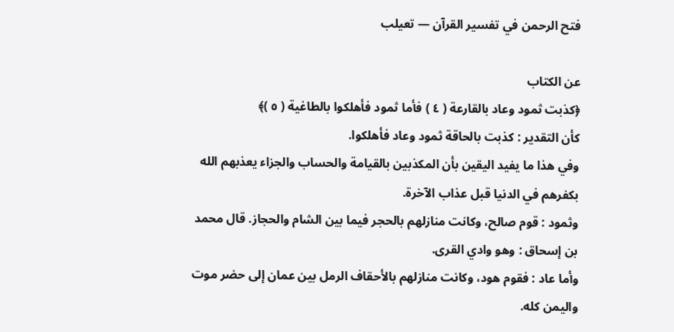فتح الرحمن في تفسير القرآن — تعيلب

عن الكتاب
﴿كذبت ثمود وعاد بالقارعة ( ٤ ) فأما ثمود فأهلكوا بالطاغية ( ٥ )﴾
كأن التقدير : كذبت بالحاقة ثمود وعاد فأهلكوا.
وفي هذا ما يفيد اليقين بأن المكذبين بالقيامة والحساب والجزاء يعذبهم الله بكفرهم في الدنيا قبل عذاب الآخرة.
وثمود : قوم صالح، وكانت منازلهم بالحجر فيما بين الشام والحجاز. قال محمد بن إسحاق : وهو وادي القرى.
وأما عاد : فقوم هود، وكانت منازلهم بالأحقاف الرمل بين عمان إلى حضر موت واليمن كله.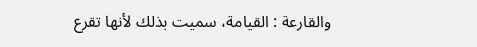والقارعة : القيامة، سميت بذلك لأنها تقرع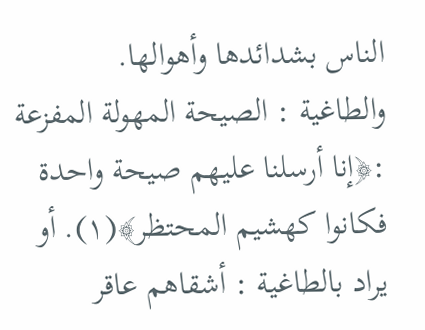الناس بشدائدها وأهوالها.
والطاغية : الصيحة المهولة المفزعة :﴿إنا أرسلنا عليهم صيحة واحدة فكانوا كهشيم المحتظر﴾(١). أو يراد بالطاغية : أشقاهم عاقر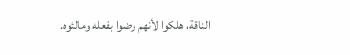الناقة، هلكوا لأنهم رضوا بفعله ومالئوه.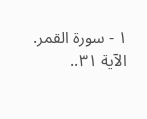١ - سورة القمر. الآية ٣١..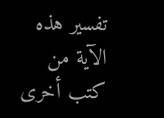تفسير هذه الآية من كتب أخرى